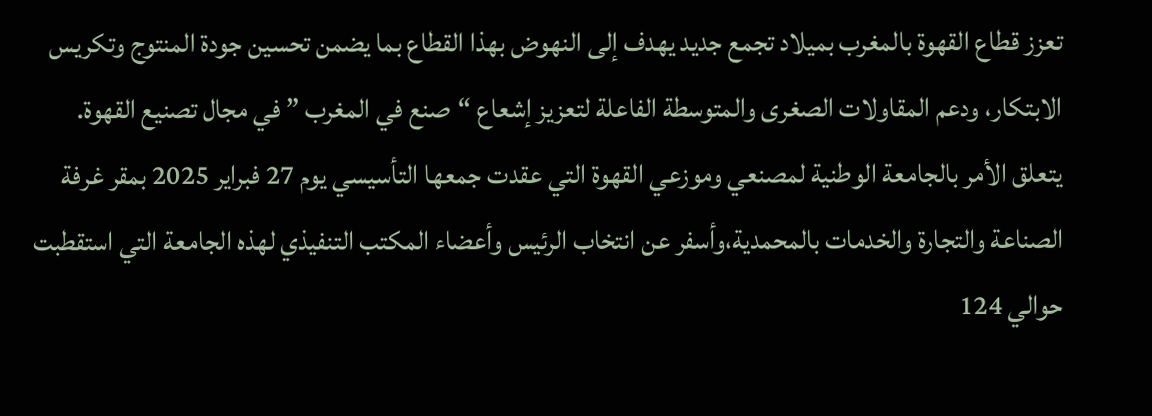تعزز قطاع القهوة بالمغرب بميلاد تجمع جديد يهدف إلى النهوض بهذا القطاع بما يضمن تحسين جودة المنتوج وتكريس الابتكار، ودعم المقاولات الصغرى والمتوسطة الفاعلة لتعزيز إشعاع “صنع في المغرب ” في مجال تصنيع القهوة.
يتعلق الأمر بالجامعة الوطنية لمصنعي وموزعي القهوة التي عقدت جمعها التأسيسي يوم 27 فبراير 2025 بمقر غرفة الصناعة والتجارة والخدمات بالمحمدية،وأسفر عن انتخاب الرئيس وأعضاء المكتب التنفيذي لهذه الجامعة التي استقطبت حوالي 124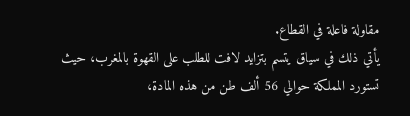مقاولة فاعلة في القطاع.
يأتي ذلك في سياق يتسم بتزايد لافت للطلب على القهوة بالمغرب، حيث تستورد المملكة حوالي 56 ألف طن من هذه المادة،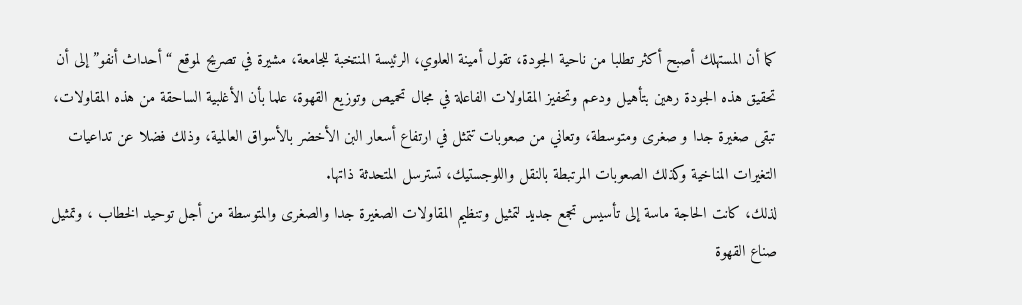كما أن المستهلك أصبح أكثر تطلبا من ناحية الجودة، تقول أمينة العلوي، الرئيسة المنتخبة للجامعة، مشيرة في تصريح لموقع “أحداث أنفو” إلى أن تحقيق هذه الجودة رهين بتأهيل ودعم وتحفيز المقاولات الفاعلة في مجال تحميص وتوزيع القهوة، علما بأن الأغلبية الساحقة من هذه المقاولات، تبقى صغيرة جدا و صغرى ومتوسطة، وتعاني من صعوبات تتمثل في ارتفاع أسعار البن الأخضر بالأسواق العالمية، وذلك فضلا عن تداعيات التغيرات المناخية وكذلك الصعوبات المرتبطة بالنقل واللوجستيك، تسترسل المتحدثة ذاتها.
لذلك، كانت الحاجة ماسة إلى تأسيس تجمع جديد لتمثيل وتنظيم المقاولات الصغيرة جدا والصغرى والمتوسطة من أجل توحيد الخطاب ، وتمثيل صناع القهوة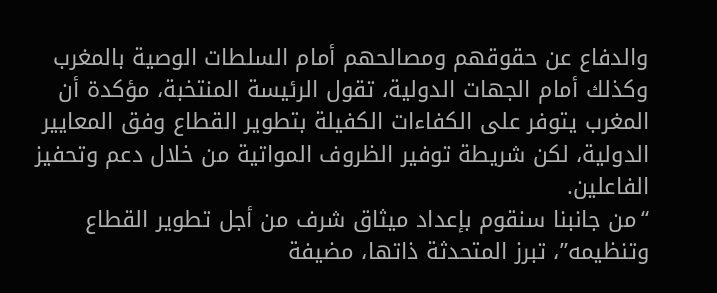والدفاع عن حقوقهم ومصالحهم أمام السلطات الوصية بالمغرب وكذلك أمام الجهات الدولية، تقول الرئيسة المنتخبة، مؤكدة أن المغرب يتوفر على الكفاءات الكفيلة بتطوير القطاع وفق المعايير الدولية، لكن شريطة توفير الظروف المواتية من خلال دعم وتحفيز الفاعلين.
“من جانبنا سنقوم بإعداد ميثاق شرف من أجل تطوير القطاع وتنظيمه”، تبرز المتحدثة ذاتها، مضيفة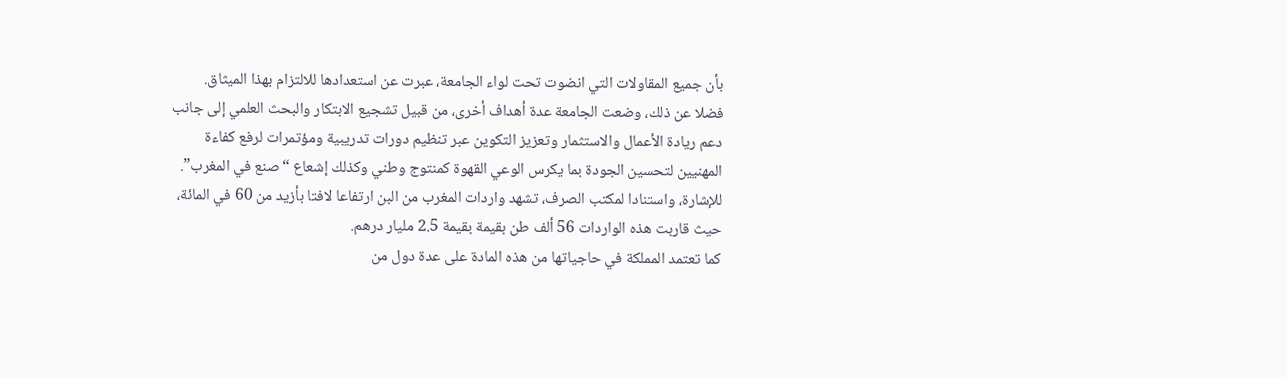بأن جميع المقاولات التي انضوت تحت لواء الجامعة، عبرت عن استعدادها للالتزام بهذا الميثاق.
فضلا عن ذلك، وضعت الجامعة عدة أهداف أخرى، من قبيل تشجيع الابتكار والبحث العلمي إلى جانب دعم ريادة الأعمال والاستثمار وتعزيز التكوين عبر تنظيم دورات تدريبية ومؤتمرات لرفع كفاءة المهنيين لتحسين الجودة بما يكرس الوعي القهوة كمنتوج وطني وكذلك إشعاع “صنع في المغرب”.
للإشارة، واستنادا لمكتب الصرف، تشهد واردات المغرب من البن ارتفاعا لافتا بأزيد من 60 في المائة، حيث قاربت هذه الواردات 56 ألف طن بقيمة بقيمة 2.5 مليار درهم.
كما تعتمد المملكة في حاجياتها من هذه المادة على عدة دول من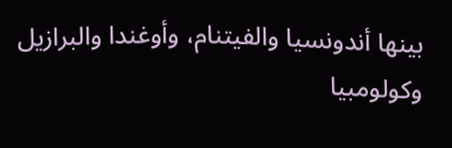بينها أندونسيا والفيتنام، وأوغندا والبرازيل وكولومبيا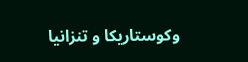وكوستاريكا و تنزانيا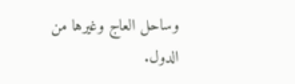وساحل العاج وغيرها من الدول.